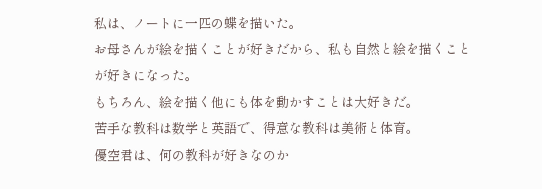私は、ノートに一匹の蝶を描いた。
お母さんが絵を描くことが好きだから、私も自然と絵を描くことが好きになった。
もちろん、絵を描く他にも体を動かすことは大好きだ。
苦手な教科は数学と英語で、得意な教科は美術と体育。
優空君は、何の教科が好きなのか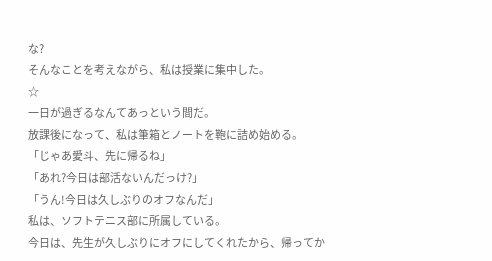な?
そんなことを考えながら、私は授業に集中した。
☆
一日が過ぎるなんてあっという間だ。
放課後になって、私は筆箱とノートを鞄に詰め始める。
「じゃあ愛斗、先に帰るね」
「あれ?今日は部活ないんだっけ?」
「うん!今日は久しぶりのオフなんだ」
私は、ソフトテニス部に所属している。
今日は、先生が久しぶりにオフにしてくれたから、帰ってか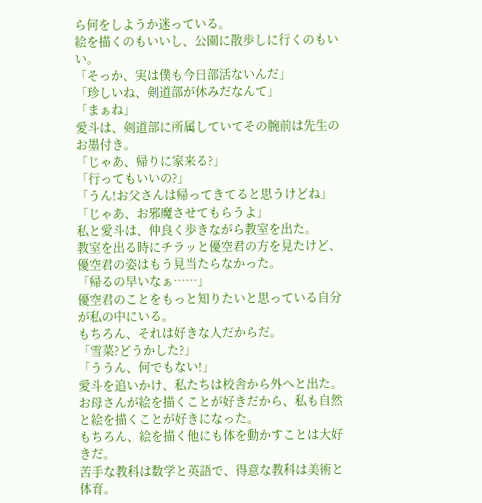ら何をしようか迷っている。
絵を描くのもいいし、公園に散歩しに行くのもいい。
「そっか、実は僕も今日部活ないんだ」
「珍しいね、剣道部が休みだなんて」
「まぁね」
愛斗は、剣道部に所属していてその腕前は先生のお墨付き。
「じゃあ、帰りに家来る?」
「行ってもいいの?」
「うん!お父さんは帰ってきてると思うけどね」
「じゃあ、お邪魔させてもらうよ」
私と愛斗は、仲良く歩きながら教室を出た。
教室を出る時にチラッと優空君の方を見たけど、優空君の姿はもう見当たらなかった。
「帰るの早いなぁ……」
優空君のことをもっと知りたいと思っている自分が私の中にいる。
もちろん、それは好きな人だからだ。
「雪菜?どうかした?」
「ううん、何でもない!」
愛斗を追いかけ、私たちは校舎から外へと出た。
お母さんが絵を描くことが好きだから、私も自然と絵を描くことが好きになった。
もちろん、絵を描く他にも体を動かすことは大好きだ。
苦手な教科は数学と英語で、得意な教科は美術と体育。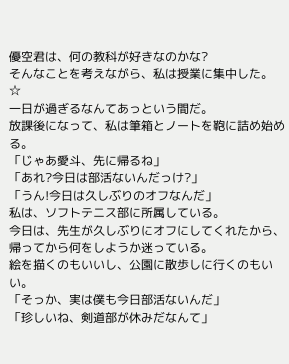優空君は、何の教科が好きなのかな?
そんなことを考えながら、私は授業に集中した。
☆
一日が過ぎるなんてあっという間だ。
放課後になって、私は筆箱とノートを鞄に詰め始める。
「じゃあ愛斗、先に帰るね」
「あれ?今日は部活ないんだっけ?」
「うん!今日は久しぶりのオフなんだ」
私は、ソフトテニス部に所属している。
今日は、先生が久しぶりにオフにしてくれたから、帰ってから何をしようか迷っている。
絵を描くのもいいし、公園に散歩しに行くのもいい。
「そっか、実は僕も今日部活ないんだ」
「珍しいね、剣道部が休みだなんて」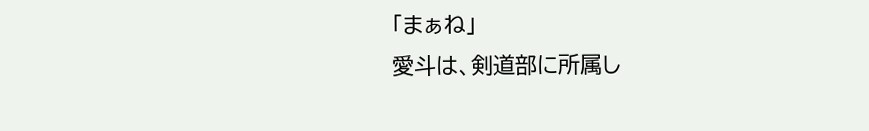「まぁね」
愛斗は、剣道部に所属し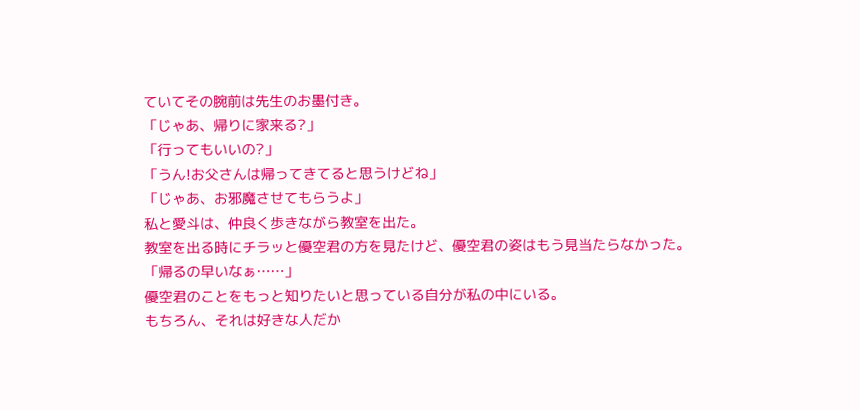ていてその腕前は先生のお墨付き。
「じゃあ、帰りに家来る?」
「行ってもいいの?」
「うん!お父さんは帰ってきてると思うけどね」
「じゃあ、お邪魔させてもらうよ」
私と愛斗は、仲良く歩きながら教室を出た。
教室を出る時にチラッと優空君の方を見たけど、優空君の姿はもう見当たらなかった。
「帰るの早いなぁ……」
優空君のことをもっと知りたいと思っている自分が私の中にいる。
もちろん、それは好きな人だか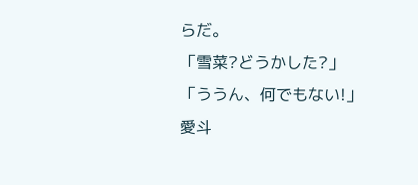らだ。
「雪菜?どうかした?」
「ううん、何でもない!」
愛斗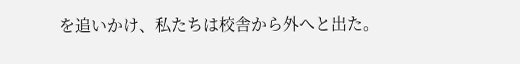を追いかけ、私たちは校舎から外へと出た。